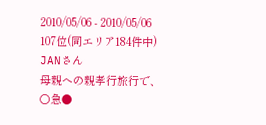2010/05/06 - 2010/05/06
107位(同エリア184件中)
JANさん
母親への親孝行旅行で、○急●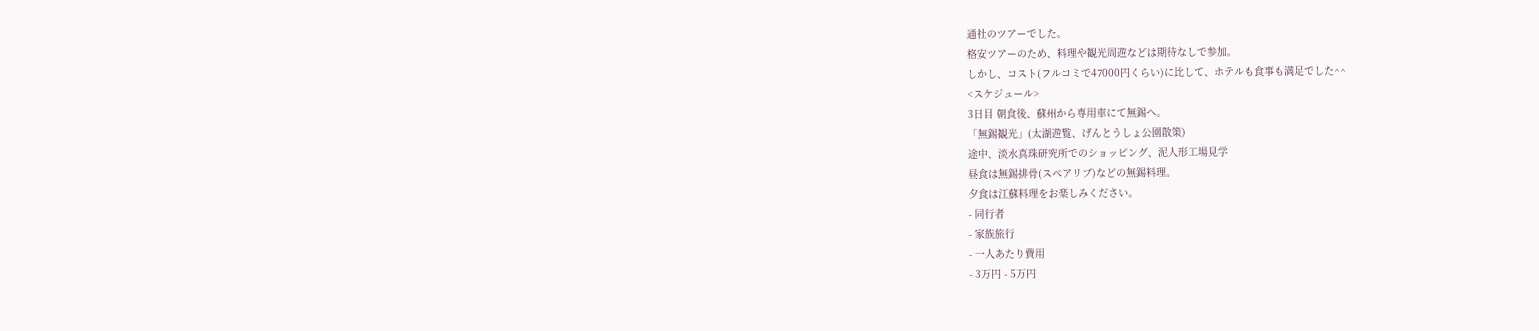通社のツアーでした。
格安ツアーのため、料理や観光周遊などは期待なしで参加。
しかし、コスト(フルコミで47000円くらい)に比して、ホテルも食事も満足でした^^
<スケジュール>
3日目 朝食後、蘇州から専用車にて無錫へ。
「無錫観光」(太湖遊覧、げんとうしょ公園散策)
途中、淡水真珠研究所でのショッピング、泥人形工場見学
昼食は無錫排骨(スペアリブ)などの無錫料理。
夕食は江蘇料理をお楽しみください。
- 同行者
- 家族旅行
- 一人あたり費用
- 3万円 - 5万円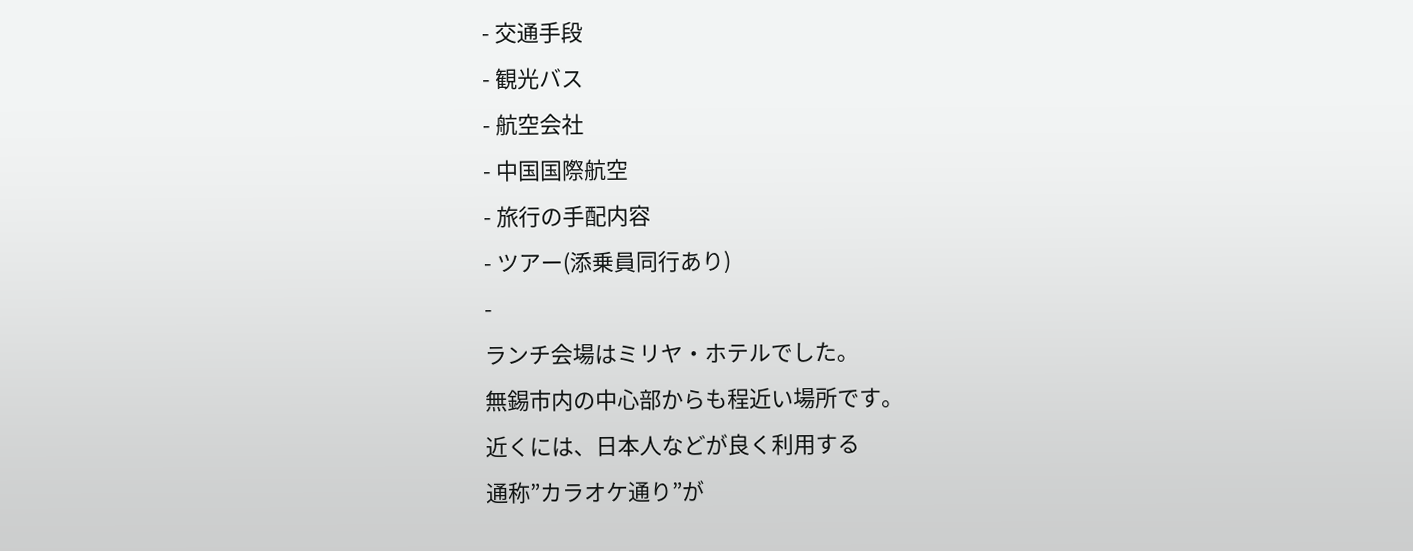- 交通手段
- 観光バス
- 航空会社
- 中国国際航空
- 旅行の手配内容
- ツアー(添乗員同行あり)
-
ランチ会場はミリヤ・ホテルでした。
無錫市内の中心部からも程近い場所です。
近くには、日本人などが良く利用する
通称”カラオケ通り”が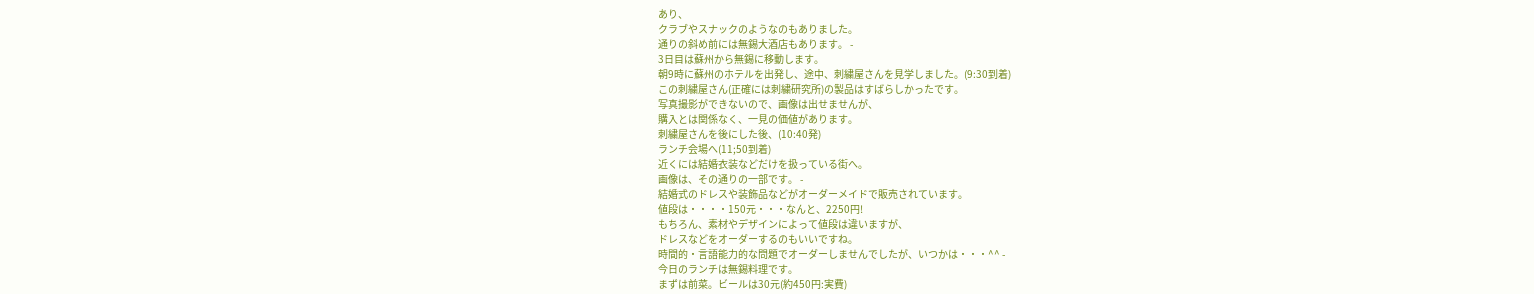あり、
クラブやスナックのようなのもありました。
通りの斜め前には無錫大酒店もあります。 -
3日目は蘇州から無錫に移動します。
朝9時に蘇州のホテルを出発し、途中、刺繍屋さんを見学しました。(9:30到着)
この刺繍屋さん(正確には刺繍研究所)の製品はすばらしかったです。
写真撮影ができないので、画像は出せませんが、
購入とは関係なく、一見の価値があります。
刺繍屋さんを後にした後、(10:40発)
ランチ会場へ(11;50到着)
近くには結婚衣装などだけを扱っている街へ。
画像は、その通りの一部です。 -
結婚式のドレスや装飾品などがオーダーメイドで販売されています。
値段は・・・・150元・・・なんと、2250円!
もちろん、素材やデザインによって値段は違いますが、
ドレスなどをオーダーするのもいいですね。
時間的・言語能力的な問題でオーダーしませんでしたが、いつかは・・・^^ -
今日のランチは無錫料理です。
まずは前菜。ビールは30元(約450円:実費)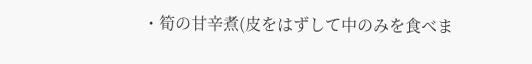・筍の甘辛煮(皮をはずして中のみを食べま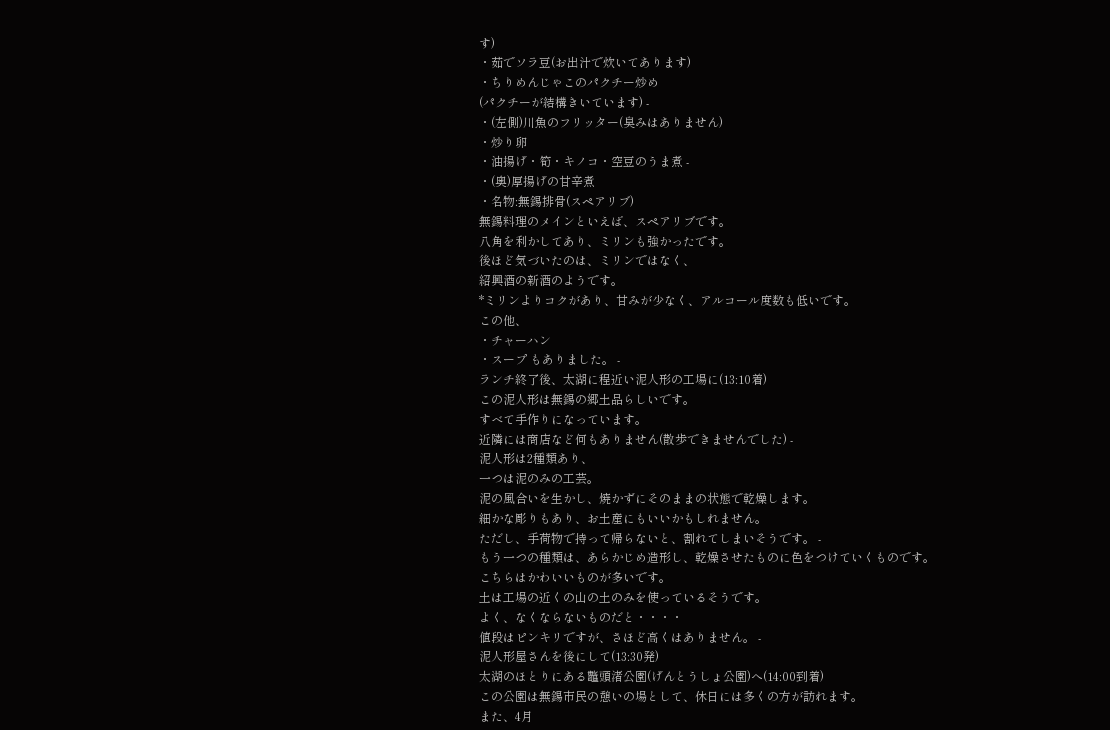す)
・茹でソラ豆(お出汁で炊いてあります)
・ちりめんじゃこのパクチー炒め
(パクチーが結構きいています) -
・(左側)川魚のフリッター(臭みはありません)
・炒り卵
・油揚げ・筍・キノコ・空豆のうま煮 -
・(奥)厚揚げの甘辛煮
・名物:無錫排骨(スペアリブ)
無錫料理のメインといえば、スペアリブです。
八角を利かしてあり、ミリンも強かったです。
後ほど気づいたのは、ミリンではなく、
紹興酒の新酒のようです。
*ミリンよりコクがあり、甘みが少なく、アルコール度数も低いです。
この他、
・チャーハン
・スープ もありました。 -
ランチ終了後、太湖に程近い泥人形の工場に(13:10着)
この泥人形は無錫の郷土品らしいです。
すべて手作りになっています。
近隣には商店など何もありません(散歩できませんでした) -
泥人形は2種類あり、
一つは泥のみの工芸。
泥の風合いを生かし、焼かずにそのままの状態で乾燥します。
細かな彫りもあり、お土産にもいいかもしれません。
ただし、手荷物で持って帰らないと、割れてしまいそうです。 -
もう一つの種類は、あらかじめ造形し、乾燥させたものに色をつけていくものです。
こちらはかわいいものが多いです。
土は工場の近くの山の土のみを使っているそうです。
よく、なくならないものだと・・・・
値段はピンキリですが、さほど高くはありません。 -
泥人形屋さんを後にして(13:30発)
太湖のほとりにある鼈頭渚公園(げんとうしょ公園)へ(14:00到着)
この公園は無錫市民の憩いの場として、休日には多くの方が訪れます。
また、4月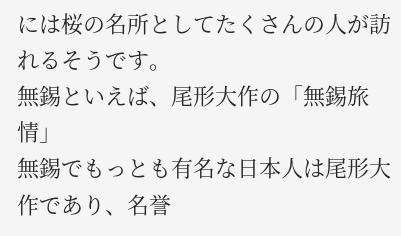には桜の名所としてたくさんの人が訪れるそうです。
無錫といえば、尾形大作の「無錫旅情」
無錫でもっとも有名な日本人は尾形大作であり、名誉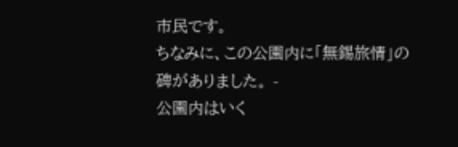市民です。
ちなみに、この公園内に「無錫旅情」の碑がありました。 -
公園内はいく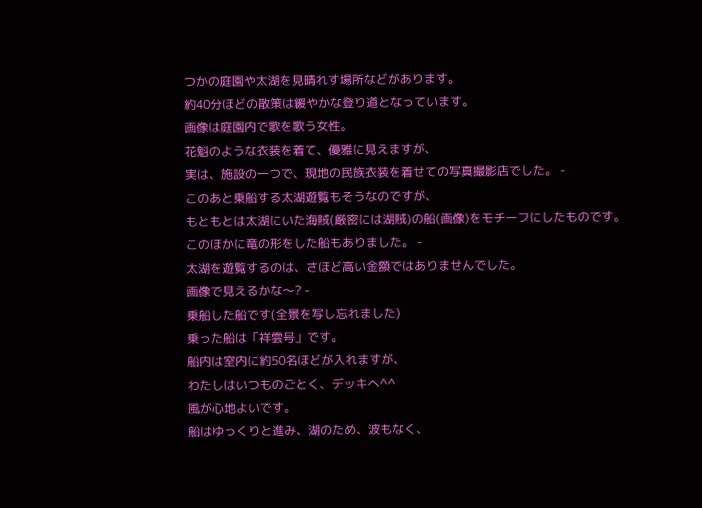つかの庭園や太湖を見晴れす場所などがあります。
約40分ほどの散策は緩やかな登り道となっています。
画像は庭園内で歌を歌う女性。
花魁のような衣装を着て、優雅に見えますが、
実は、施設の一つで、現地の民族衣装を着せての写真撮影店でした。 -
このあと乗船する太湖遊覧もそうなのですが、
もともとは太湖にいた海賊(厳密には湖賊)の船(画像)をモチーフにしたものです。
このほかに竜の形をした船もありました。 -
太湖を遊覧するのは、さほど高い金額ではありませんでした。
画像で見えるかな〜? -
乗船した船です(全景を写し忘れました)
乗った船は「祥雲号」です。
船内は室内に約50名ほどが入れますが、
わたしはいつものごとく、デッキへ^^
風が心地よいです。
船はゆっくりと進み、湖のため、波もなく、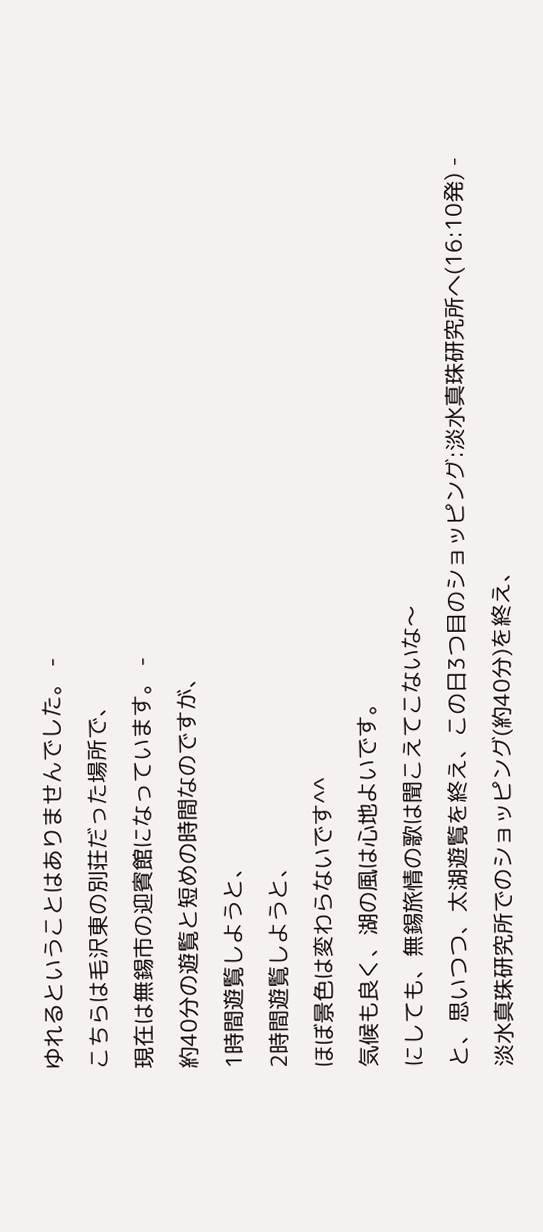ゆれるということはありませんでした。 -
こちらは毛沢東の別荘だった場所で、
現在は無錫市の迎賓館になっています。 -
約40分の遊覧と短めの時間なのですが、
1時間遊覧しようと、
2時間遊覧しようと、
ほぼ景色は変わらないです^^
気候も良く、湖の風は心地よいです。
にしても、無錫旅情の歌は聞こえてこないな〜
と、思いつつ、太湖遊覧を終え、この日3つ目のショッピング:淡水真珠研究所へ(16:10発) -
淡水真珠研究所でのショッピング(約40分)を終え、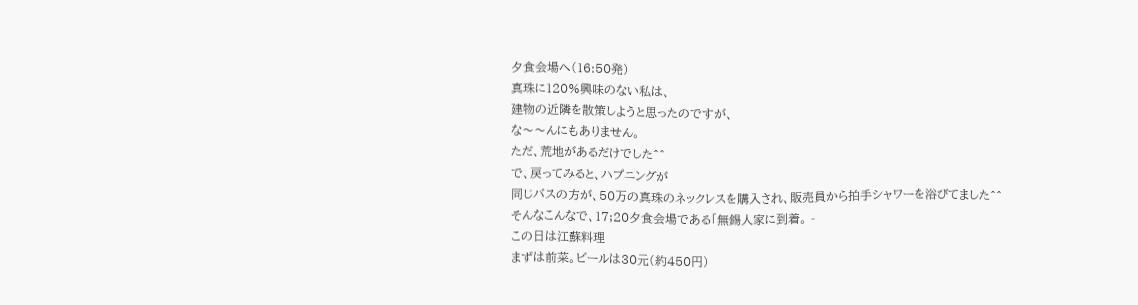夕食会場へ(16:50発)
真珠に120%興味のない私は、
建物の近隣を散策しようと思ったのですが、
な〜〜んにもありません。
ただ、荒地があるだけでした^^
で、戻ってみると、ハプニングが
同じバスの方が、50万の真珠のネックレスを購入され、販売員から拍手シャワーを浴びてました^^
そんなこんなで、17;20夕食会場である「無錫人家に到着。 -
この日は江蘇料理
まずは前菜。ビールは30元(約450円)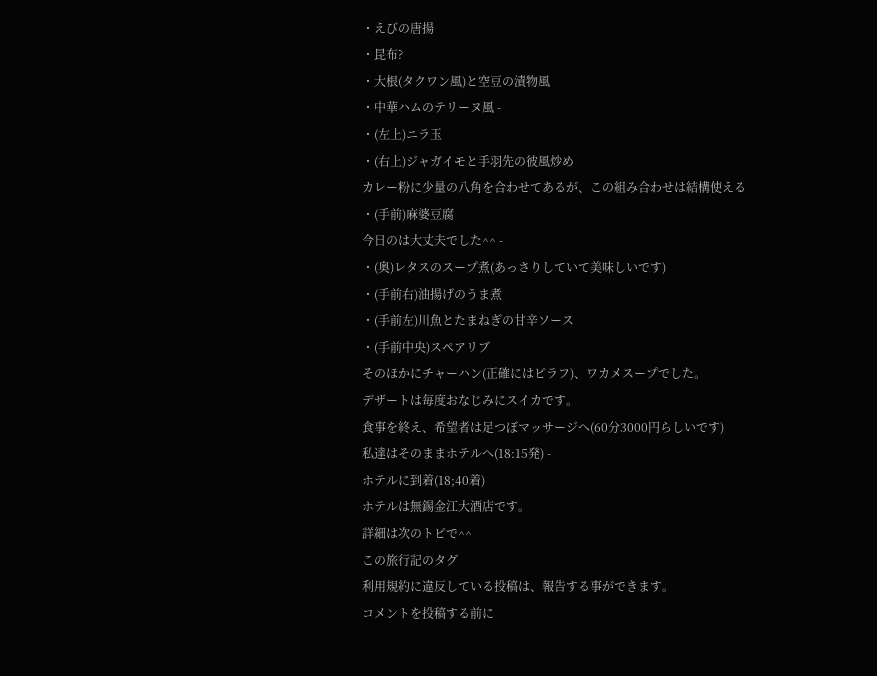・えびの唐揚
・昆布?
・大根(タクワン風)と空豆の漬物風
・中華ハムのテリーヌ風 -
・(左上)ニラ玉
・(右上)ジャガイモと手羽先の彼風炒め
カレー粉に少量の八角を合わせてあるが、この組み合わせは結構使える
・(手前)麻婆豆腐
今日のは大丈夫でした^^ -
・(奥)レタスのスープ煮(あっさりしていて美味しいです)
・(手前右)油揚げのうま煮
・(手前左)川魚とたまねぎの甘辛ソース
・(手前中央)スペアリブ
そのほかにチャーハン(正確にはピラフ)、ワカメスープでした。
デザートは毎度おなじみにスイカです。
食事を終え、希望者は足つぼマッサージへ(60分3000円らしいです)
私達はそのままホテルへ(18:15発) -
ホテルに到着(18;40着)
ホテルは無錫金江大酒店です。
詳細は次のトピで^^
この旅行記のタグ
利用規約に違反している投稿は、報告する事ができます。
コメントを投稿する前に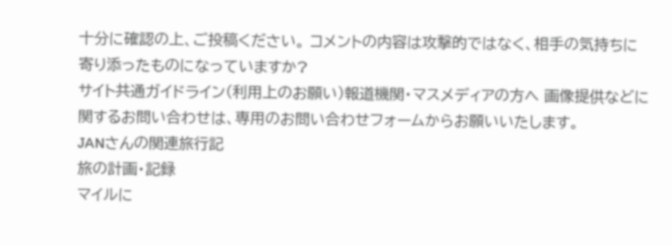十分に確認の上、ご投稿ください。 コメントの内容は攻撃的ではなく、相手の気持ちに寄り添ったものになっていますか?
サイト共通ガイドライン(利用上のお願い)報道機関・マスメディアの方へ 画像提供などに関するお問い合わせは、専用のお問い合わせフォームからお願いいたします。
JANさんの関連旅行記
旅の計画・記録
マイルに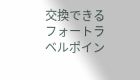交換できるフォートラベルポイン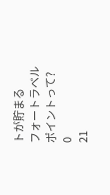トが貯まる
フォートラベルポイントって?
0
21